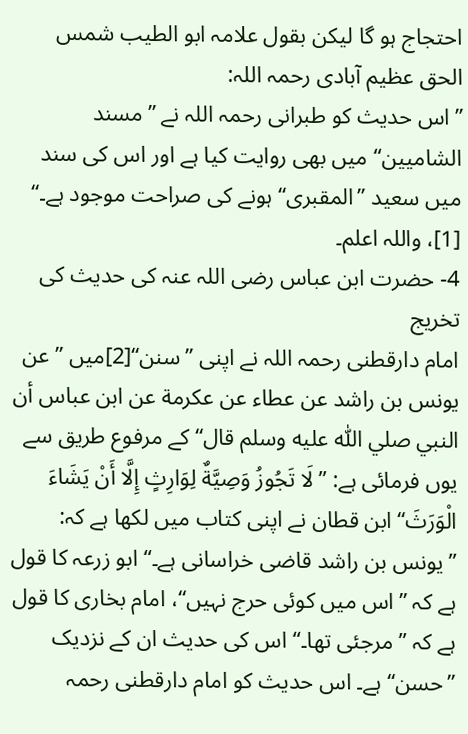احتجاج ہو گا لیکن بقول علامہ ابو الطیب شمس الحق عظیم آبادی رحمہ اللہ:
’’اس حدیث کو طبرانی رحمہ اللہ نے ’’مسند الشامیین‘‘ میں بھی روایت کیا ہے اور اس کی سند میں سعید ’’المقبری‘‘ ہونے کی صراحت موجود ہے۔‘‘ [1]، واللہ اعلم۔
4- حضرت ابن عباس رضی اللہ عنہ کی حدیث کی تخریج
امام دارقطنی رحمہ اللہ نے اپنی ’’سنن‘‘[2]میں ’’عن يونس بن راشد عن عطاء عن عكرمة عن ابن عباس أن النبي صلي اللّٰه عليه وسلم قال‘‘ کے مرفوع طریق سے یوں فرمائی ہے: ’’لَا تَجُوزُ وَصِيَّةٌ لِوَارِثٍ إِلَّا أَنْ يَشَاءَ الْوَرَثَ‘‘ ابن قطان نے اپنی کتاب میں لکھا ہے کہ: ’’یونس بن راشد قاضی خراسانی ہے۔‘‘ ابو زرعہ کا قول ہے کہ ’’اس میں کوئی حرج نہیں‘‘، امام بخاری کا قول ہے کہ ’’مرجئی تھا۔‘‘ اس کی حدیث ان کے نزدیک ’’حسن‘‘ ہے۔ اس حدیث کو امام دارقطنی رحمہ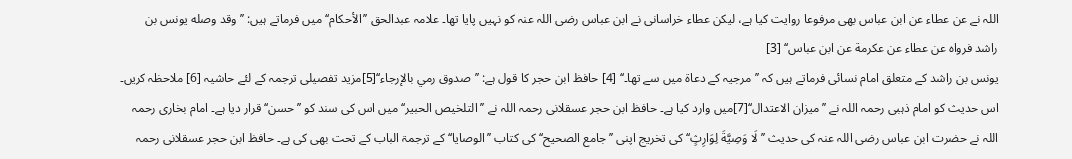اللہ نے عن عطاء عن ابن عباس بھی مرفوعا روایت کیا ہے، لیکن عطاء خراسانی نے ابن عباس رضی اللہ عنہ کو نہیں پایا تھا۔ علامہ عبدالحق ’’الأحکام‘‘ میں فرماتے ہیں: ’’وقد وصله يونس بن راشد فرواه عن عطاء عن عكرمة عن ابن عباس‘‘ [3]
یونس بن راشد کے متعلق امام نسائی فرماتے ہیں کہ ’’مرجیہ کے دعاۃ میں سے تھا۔‘‘ [4] حافظ ابن حجر کا قول ہے: ’’صدوق رمي بالإرجاء‘‘[5]مزید تفصیلی ترجمہ کے لئے حاشیہ [6] ملاحظہ کریں۔
اس حدیث کو امام ذہبی رحمہ اللہ نے ’’میزان الاعتدال‘‘[7]میں وارد کیا ہے۔ حافظ ابن حجر عسقلانی رحمہ اللہ نے ’’التلخیص الحبیر‘‘ میں اس کی سند کو ’’حسن‘‘ قرار دیا ہے۔ امام بخاری رحمہ اللہ نے حضرت ابن عباس رضی اللہ عنہ کی حدیث ’’لَا وَصِيَّةَ لِوَارِثٍ‘‘ کی تخریج اپنی ’’جامع الصحیح‘‘ کی کتاب ’’الوصایا‘‘ کے ترجمۃ الباب کے تحت بھی کی ہے۔ حافظ ابن حجر عسقلانی رحمہ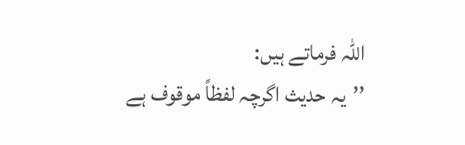اللہ فرماتے ہیں:
’’یہ حدیث اگرچہ لفظاً موقوف ہے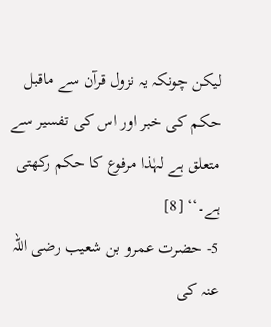لیکن چونکہ یہ نزول قرآن سے ماقبل حکم کی خبر اور اس کی تفسیر سے متعلق ہے لہٰذا مرفوع کا حکم رکھتی ہے۔‘‘ [8]
5- حضرت عمرو بن شعیب رضی اللہ عنہ کی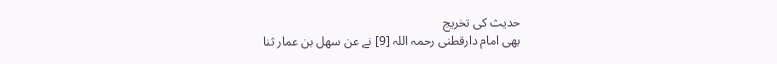حدیث کی تخریج
بھی امام دارقطنی رحمہ اللہ [9] نے عن سهل بن عمار ثنا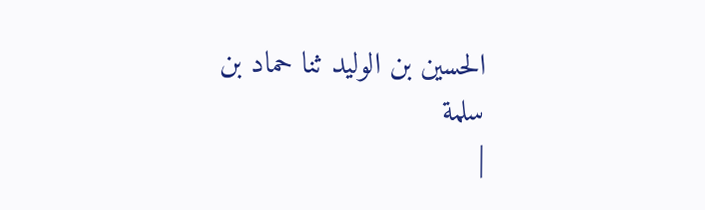الحسين بن الوليد ثنا حماد بن سلمة
|